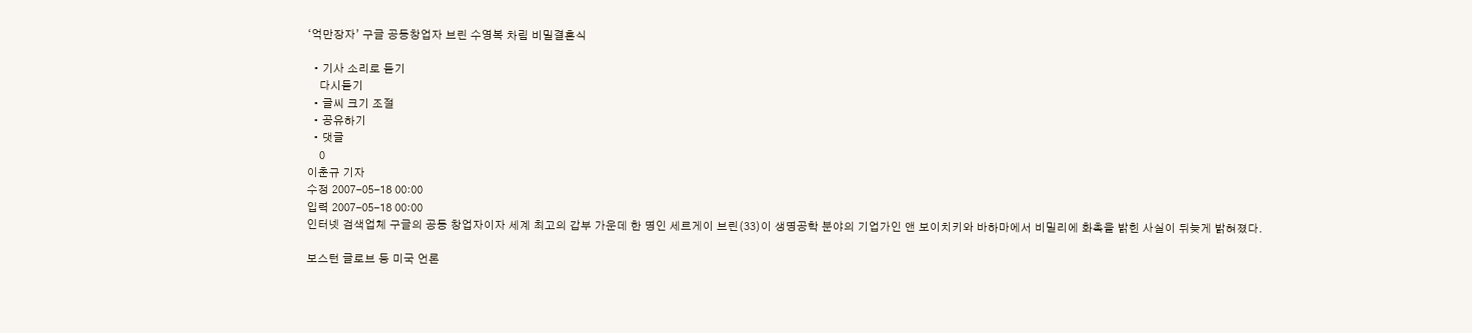‘억만장자’ 구글 공동창업자 브린 수영복 차림 비밀결혼식

  • 기사 소리로 듣기
    다시듣기
  • 글씨 크기 조절
  • 공유하기
  • 댓글
    0
이춘규 기자
수정 2007-05-18 00:00
입력 2007-05-18 00:00
인터넷 검색업체 구글의 공동 창업자이자 세계 최고의 갑부 가운데 한 명인 세르게이 브린(33)이 생명공학 분야의 기업가인 앤 보이치키와 바하마에서 비밀리에 화촉을 밝힌 사실이 뒤늦게 밝혀졌다.

보스턴 글로브 등 미국 언론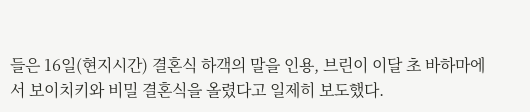들은 16일(현지시간) 결혼식 하객의 말을 인용, 브린이 이달 초 바하마에서 보이치키와 비밀 결혼식을 올렸다고 일제히 보도했다.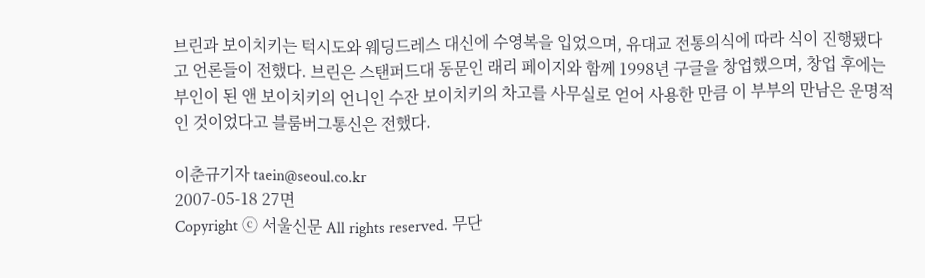브린과 보이치키는 턱시도와 웨딩드레스 대신에 수영복을 입었으며, 유대교 전통의식에 따라 식이 진행됐다고 언론들이 전했다. 브린은 스탠퍼드대 동문인 래리 페이지와 함께 1998년 구글을 창업했으며, 창업 후에는 부인이 된 앤 보이치키의 언니인 수잔 보이치키의 차고를 사무실로 얻어 사용한 만큼 이 부부의 만남은 운명적인 것이었다고 블룸버그통신은 전했다.

이춘규기자 taein@seoul.co.kr
2007-05-18 27면
Copyright ⓒ 서울신문 All rights reserved. 무단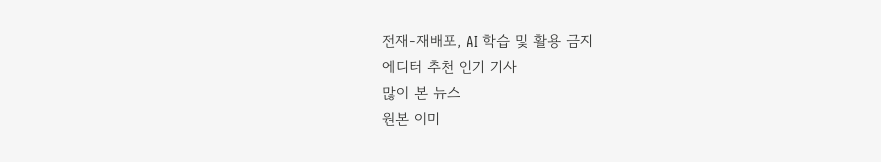전재-재배포, AI 학습 및 활용 금지
에디터 추천 인기 기사
많이 본 뉴스
원본 이미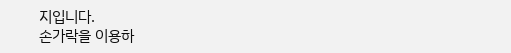지입니다.
손가락을 이용하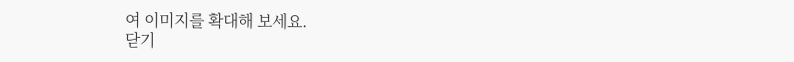여 이미지를 확대해 보세요.
닫기